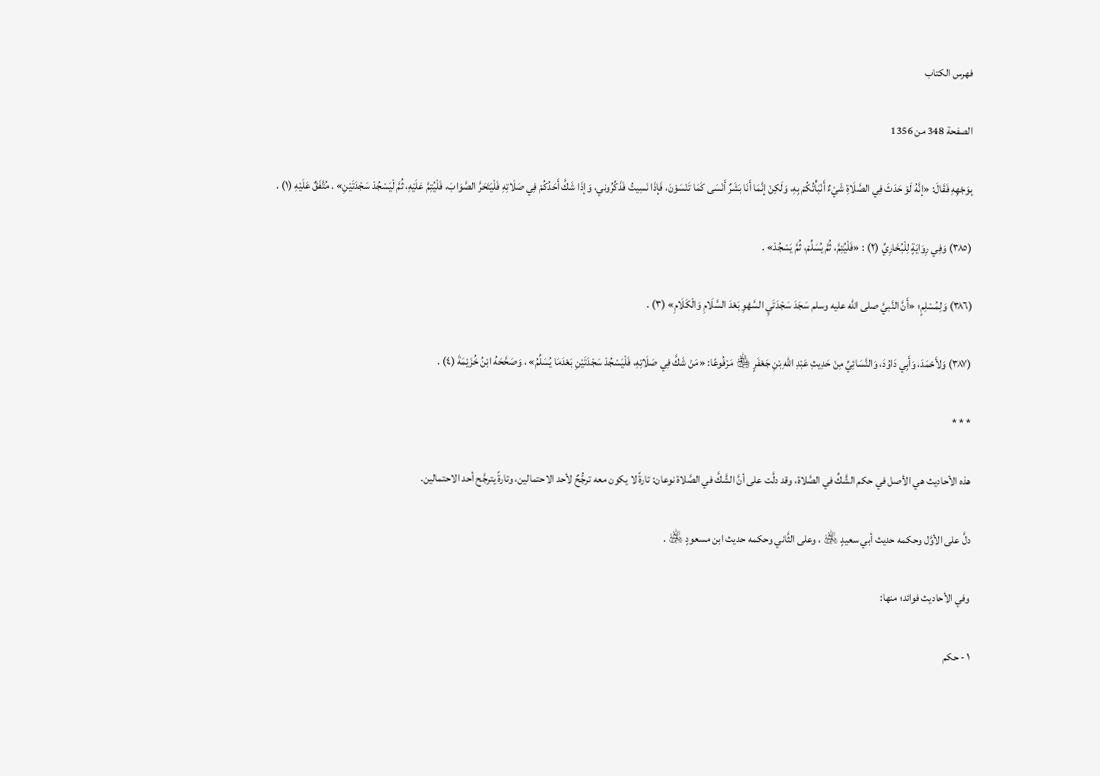فهرس الكتاب

الصفحة 348 من 1356

بِوَجْهِهِ فَقَالَ: «إنَّهُ لَوْ حَدَثَ فِي الصَّلَاةِ شَيْءٌ أَنْبَأْتُكُمْ بِهِ، وَلَكِنْ إنَّمَا أَنَا بَشَرٌ أَنْسَى كَمَا تَنْسَوْنَ، فَإذَا نَسِيتُ فَذَكِّرُوني، وَإذَا شَكَّ أَحَدُكُمْ فِي صَلَاتِهِ فَلْيَتَحَرَّ الصَّوَابَ، فَلْيُتِمَّ عَلَيْهِ، ثُمَّ لْيَسْجُدْ سَجْدَتَيْنِ» . مُتَّفَقٌ عَلَيْهِ (١) .

(٣٨٥) وَفِي رِوَايَةٍ لِلْبُخَارِيِّ (٢) : «فَلْيُتِمَّ، ثُمَّ يُسَلِّمْ، ثُمَّ يَسْجُدْ» .

(٣٨٦) وَلِمُسْلِمٍ؛ «أَنَّ النَّبيَّ صلى الله عليه وسلم سَجَدَ سَجْدَتَيِ السَّهْوِ بَعْدَ السَّلَامِ وَالْكَلَامِ» (٣) .

(٣٨٧) وَلأَحْمَدَ، وَأَبِي دَاوُدَ، وَالنَّسَائِيِّ مِنْ حَدِيثِ عَبْدِ اللهِ بْنِ جَعْفَرٍ ﵃ مَرْفُوعًا: «مَنْ شَكَّ فِي صَلَاتِهِ، فَلْيَسْجُدْ سَجْدَتَيْنِ بَعْدَمَا يُسَلِّمُ» ، وَصَحَّحَهُ ابْنُ خُزَيْمَةَ (٤) .

* * *

هذه الأحاديث هي الأصل في حكم الشَّكِّ في الصَّلاة، وقد دلَّت على أنَّ الشَّكَّ في الصَّلاة نوعان: تارةً لا يكون معه ترجُّحٌ لأحد الاحتمالين، وتارةً يترجَّح أحد الاحتمالين.

دلَّ على الأوَّل وحكمه حديث أبي سعيدٍ ﵁ ، وعلى الثَّاني وحكمه حديث ابن مسعودٍ ﵁ .

وفي الأحاديث فوائد؛ منها:

١ - حكم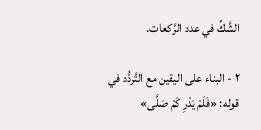الشَّكِّ في عدد الرَّكعات.

٢ - البناء على اليقين مع التَّردُّد في قوله: «فَلَمْ يَدْرِ كَمْ صَلَّى»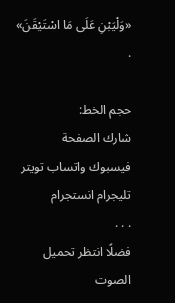«وَلْيَبْنِ عَلَى مَا اسْتَيْقَنَ» .

حجم الخط:
شارك الصفحة
فيسبوك واتساب تويتر تليجرام انستجرام
. . .
فضلًا انتظر تحميل الصوت